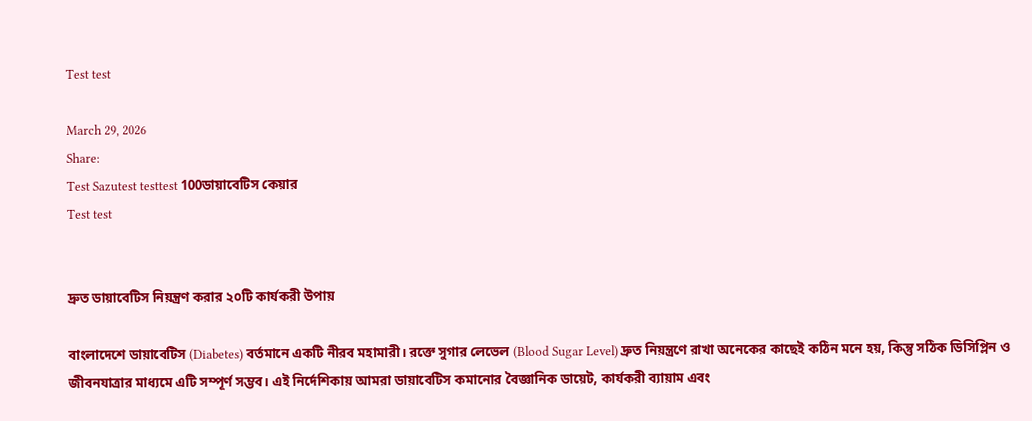Test test

March 29, 2026
Share:
Test Sazutest testtest 100ডায়াবেটিস কেয়ার
Test test


দ্রুত ডায়াবেটিস নিয়ন্ত্রণ করার ২০টি কার্যকরী উপায়

বাংলাদেশে ডায়াবেটিস (Diabetes) বর্তমানে একটি নীরব মহামারী। রক্তে সুগার লেভেল (Blood Sugar Level) দ্রুত নিয়ন্ত্রণে রাখা অনেকের কাছেই কঠিন মনে হয়, কিন্তু সঠিক ডিসিপ্লিন ও জীবনযাত্রার মাধ্যমে এটি সম্পূর্ণ সম্ভব। এই নির্দেশিকায় আমরা ডায়াবেটিস কমানোর বৈজ্ঞানিক ডায়েট, কার্যকরী ব্যায়াম এবং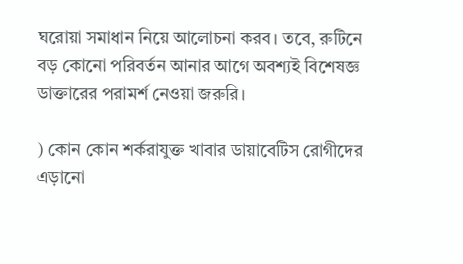ঘরোয়া সমাধান নিয়ে আলোচনা করব। তবে, রুটিনে বড় কোনো পরিবর্তন আনার আগে অবশ্যই বিশেষজ্ঞ ডাক্তারের পরামর্শ নেওয়া জরুরি।

) কোন কোন শর্করাযুক্ত খাবার ডায়াবেটিস রোগীদের এড়ানো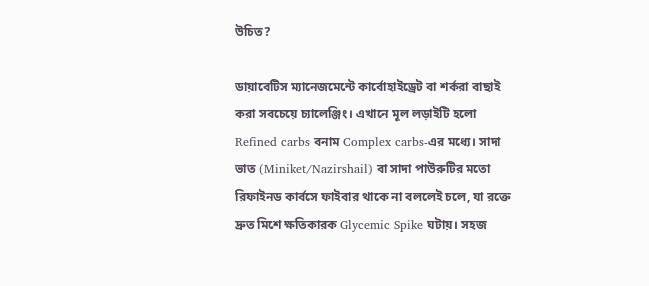উচিত?

ডায়াবেটিস ম্যানেজমেন্টে কার্বোহাইড্রেট বা শর্করা বাছাই করা সবচেয়ে চ্যালেঞ্জিং। এখানে মূল লড়াইটি হলো Refined carbs বনাম Complex carbs-এর মধ্যে। সাদা ভাত (Miniket/Nazirshail) বা সাদা পাউরুটির মতো রিফাইনড কার্বসে ফাইবার থাকে না বললেই চলে, যা রক্তে দ্রুত মিশে ক্ষতিকারক Glycemic Spike ঘটায়। সহজ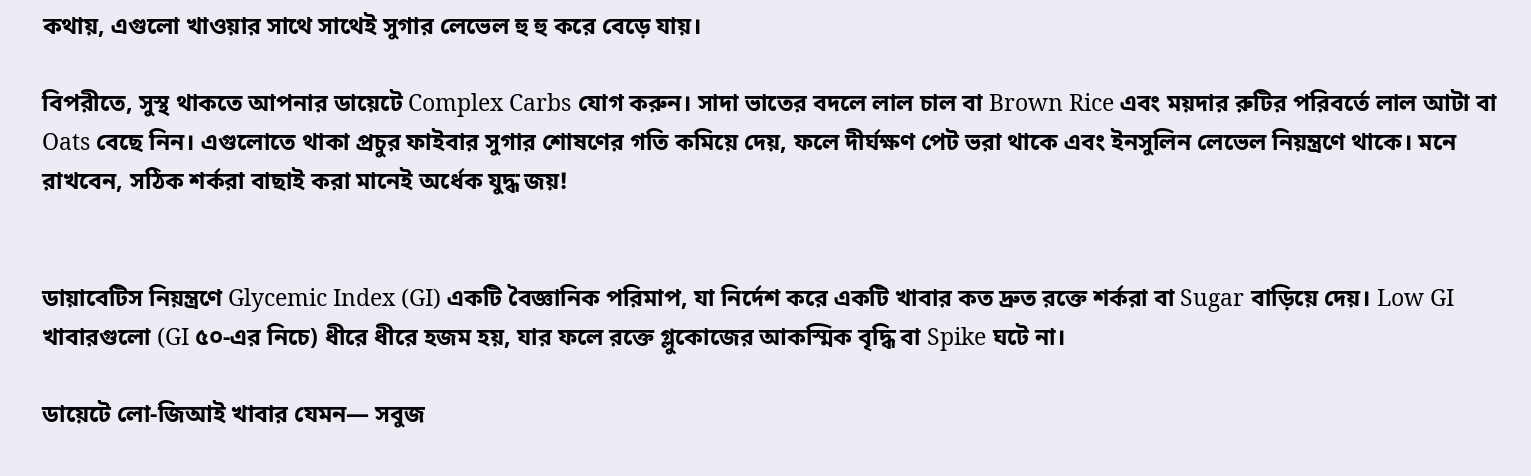কথায়, এগুলো খাওয়ার সাথে সাথেই সুগার লেভেল হু হু করে বেড়ে যায়।

বিপরীতে, সুস্থ থাকতে আপনার ডায়েটে Complex Carbs যোগ করুন। সাদা ভাতের বদলে লাল চাল বা Brown Rice এবং ময়দার রুটির পরিবর্তে লাল আটা বা Oats বেছে নিন। এগুলোতে থাকা প্রচুর ফাইবার সুগার শোষণের গতি কমিয়ে দেয়, ফলে দীর্ঘক্ষণ পেট ভরা থাকে এবং ইনসুলিন লেভেল নিয়ন্ত্রণে থাকে। মনে রাখবেন, সঠিক শর্করা বাছাই করা মানেই অর্ধেক যুদ্ধ জয়!


ডায়াবেটিস নিয়ন্ত্রণে Glycemic Index (GI) একটি বৈজ্ঞানিক পরিমাপ, যা নির্দেশ করে একটি খাবার কত দ্রুত রক্তে শর্করা বা Sugar বাড়িয়ে দেয়। Low GI খাবারগুলো (GI ৫০-এর নিচে) ধীরে ধীরে হজম হয়, যার ফলে রক্তে গ্লুকোজের আকস্মিক বৃদ্ধি বা Spike ঘটে না।

ডায়েটে লো-জিআই খাবার যেমন— সবুজ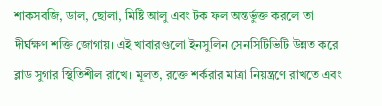শাকসবজি, ডাল, ছোলা, মিষ্টি আলু এবং টক ফল অন্তর্ভুক্ত করলে তা দীর্ঘক্ষণ শক্তি জোগায়। এই খাবারগুলো ইনসুলিন সেনসিটিভিটি উন্নত করে ব্লাড সুগার স্থিতিশীল রাখে। মূলত, রক্তে শর্করার মাত্রা নিয়ন্ত্রণে রাখতে এবং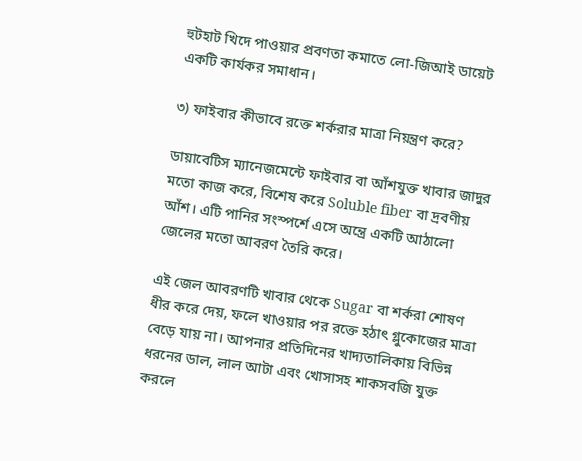হুটহাট খিদে পাওয়ার প্রবণতা কমাতে লো-জিআই ডায়েট একটি কার্যকর সমাধান।

৩) ফাইবার কীভাবে রক্তে শর্করার মাত্রা নিয়ন্ত্রণ করে?

ডায়াবেটিস ম্যানেজমেন্টে ফাইবার বা আঁশযুক্ত খাবার জাদুর মতো কাজ করে, বিশেষ করে Soluble fiber বা দ্রবণীয় আঁশ। এটি পানির সংস্পর্শে এসে অন্ত্রে একটি আঠালো জেলের মতো আবরণ তৈরি করে।

এই জেল আবরণটি খাবার থেকে Sugar বা শর্করা শোষণ ধীর করে দেয়, ফলে খাওয়ার পর রক্তে হঠাৎ গ্লুকোজের মাত্রা বেড়ে যায় না। আপনার প্রতিদিনের খাদ্যতালিকায় বিভিন্ন ধরনের ডাল, লাল আটা এবং খোসাসহ শাকসবজি যুক্ত করলে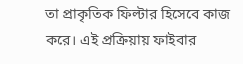তা প্রাকৃতিক ফিল্টার হিসেবে কাজ করে। এই প্রক্রিয়ায় ফাইবার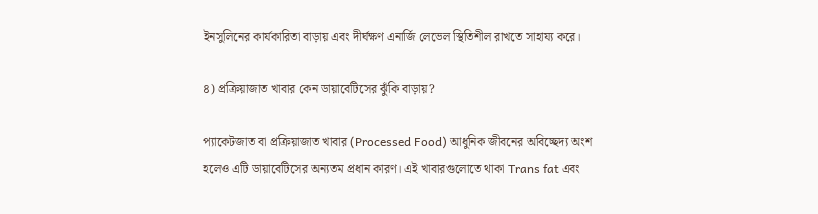ইনসুলিনের কার্যকারিতা বাড়ায় এবং দীর্ঘক্ষণ এনার্জি লেভেল স্থিতিশীল রাখতে সাহায্য করে।

৪) প্রক্রিয়াজাত খাবার কেন ডায়াবেটিসের ঝুঁকি বাড়ায়?

প্যাকেটজাত বা প্রক্রিয়াজাত খাবার (Processed Food) আধুনিক জীবনের অবিচ্ছেদ্য অংশ হলেও এটি ডায়াবেটিসের অন্যতম প্রধান কারণ। এই খাবারগুলোতে থাকা Trans fat এবং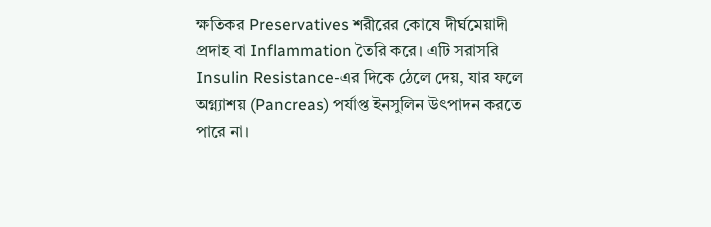ক্ষতিকর Preservatives শরীরের কোষে দীর্ঘমেয়াদী প্রদাহ বা Inflammation তৈরি করে। এটি সরাসরি Insulin Resistance-এর দিকে ঠেলে দেয়, যার ফলে অগ্ন্যাশয় (Pancreas) পর্যাপ্ত ইনসুলিন উৎপাদন করতে পারে না।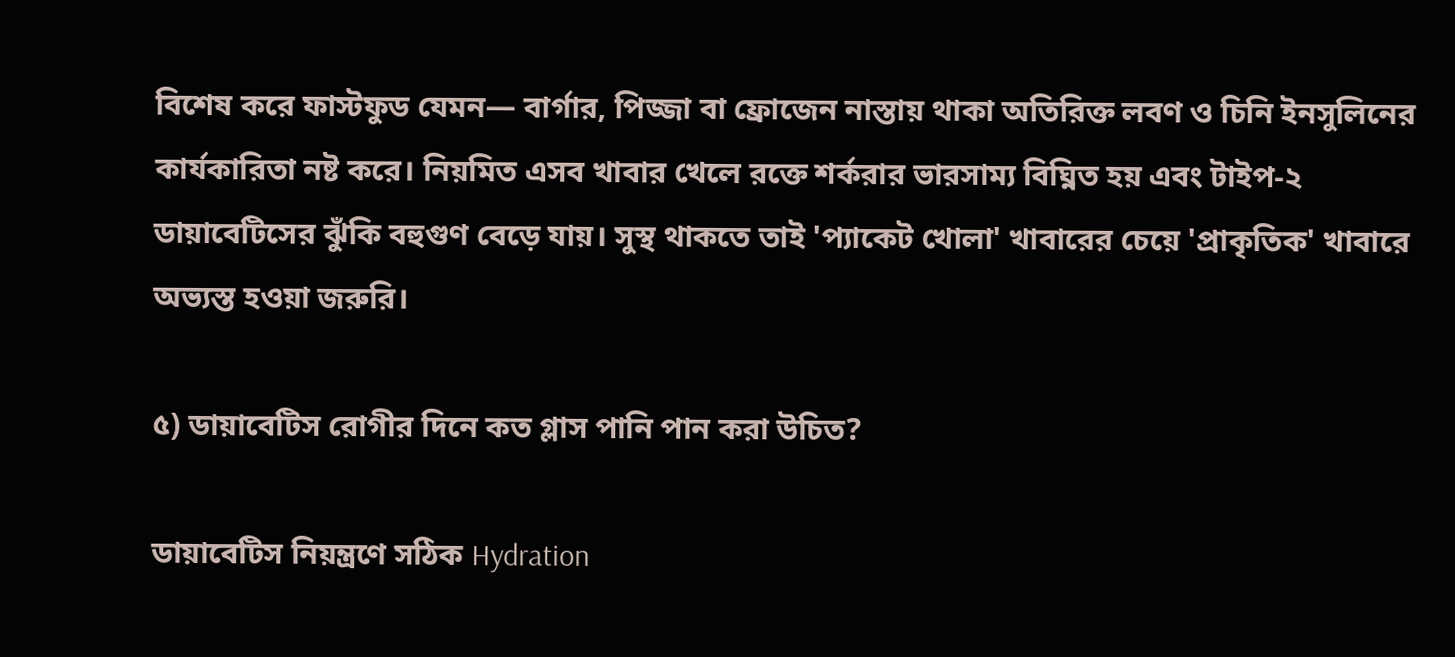বিশেষ করে ফাস্টফুড যেমন— বার্গার, পিজ্জা বা ফ্রোজেন নাস্তায় থাকা অতিরিক্ত লবণ ও চিনি ইনসুলিনের কার্যকারিতা নষ্ট করে। নিয়মিত এসব খাবার খেলে রক্তে শর্করার ভারসাম্য বিঘ্নিত হয় এবং টাইপ-২ ডায়াবেটিসের ঝুঁকি বহুগুণ বেড়ে যায়। সুস্থ থাকতে তাই 'প্যাকেট খোলা' খাবারের চেয়ে 'প্রাকৃতিক' খাবারে অভ্যস্ত হওয়া জরুরি।

৫) ডায়াবেটিস রোগীর দিনে কত গ্লাস পানি পান করা উচিত?

ডায়াবেটিস নিয়ন্ত্রণে সঠিক Hydration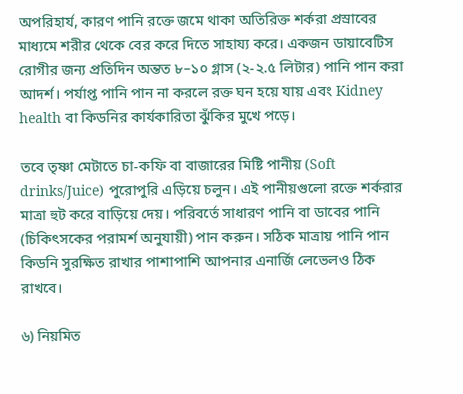অপরিহার্য, কারণ পানি রক্তে জমে থাকা অতিরিক্ত শর্করা প্রস্রাবের মাধ্যমে শরীর থেকে বের করে দিতে সাহায্য করে। একজন ডায়াবেটিস রোগীর জন্য প্রতিদিন অন্তত ৮–১০ গ্লাস (২-২.৫ লিটার) পানি পান করা আদর্শ। পর্যাপ্ত পানি পান না করলে রক্ত ঘন হয়ে যায় এবং Kidney health বা কিডনির কার্যকারিতা ঝুঁকির মুখে পড়ে।

তবে তৃষ্ণা মেটাতে চা-কফি বা বাজারের মিষ্টি পানীয় (Soft drinks/Juice) পুরোপুরি এড়িয়ে চলুন। এই পানীয়গুলো রক্তে শর্করার মাত্রা হুট করে বাড়িয়ে দেয়। পরিবর্তে সাধারণ পানি বা ডাবের পানি (চিকিৎসকের পরামর্শ অনুযায়ী) পান করুন। সঠিক মাত্রায় পানি পান কিডনি সুরক্ষিত রাখার পাশাপাশি আপনার এনার্জি লেভেলও ঠিক রাখবে।

৬) নিয়মিত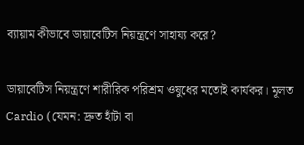ব্যায়াম কীভাবে ডায়াবেটিস নিয়ন্ত্রণে সাহায্য করে?

ডায়াবেটিস নিয়ন্ত্রণে শারীরিক পরিশ্রম ওষুধের মতোই কার্যকর। মূলত Cardio (যেমন: দ্রুত হাঁটা বা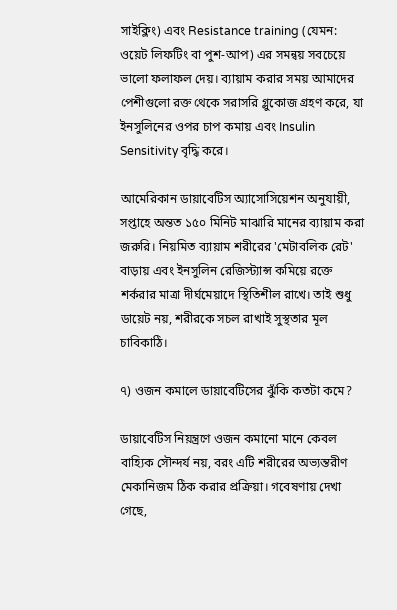সাইক্লিং) এবং Resistance training (যেমন: ওয়েট লিফটিং বা পুশ-আপ) এর সমন্বয় সবচেয়ে ভালো ফলাফল দেয়। ব্যায়াম করার সময় আমাদের পেশীগুলো রক্ত থেকে সরাসরি গ্লুকোজ গ্রহণ করে, যা ইনসুলিনের ওপর চাপ কমায় এবং Insulin Sensitivity বৃদ্ধি করে।

আমেরিকান ডায়াবেটিস অ্যাসোসিয়েশন অনুযায়ী, সপ্তাহে অন্তত ১৫০ মিনিট মাঝারি মানের ব্যায়াম করা জরুরি। নিয়মিত ব্যায়াম শরীরের 'মেটাবলিক রেট' বাড়ায় এবং ইনসুলিন রেজিস্ট্যান্স কমিয়ে রক্তে শর্করার মাত্রা দীর্ঘমেয়াদে স্থিতিশীল রাখে। তাই শুধু ডায়েট নয়, শরীরকে সচল রাখাই সুস্থতার মূল চাবিকাঠি।

৭) ওজন কমালে ডায়াবেটিসের ঝুঁকি কতটা কমে?

ডায়াবেটিস নিয়ন্ত্রণে ওজন কমানো মানে কেবল বাহ্যিক সৌন্দর্য নয়, বরং এটি শরীরের অভ্যন্তরীণ মেকানিজম ঠিক করার প্রক্রিয়া। গবেষণায় দেখা গেছে,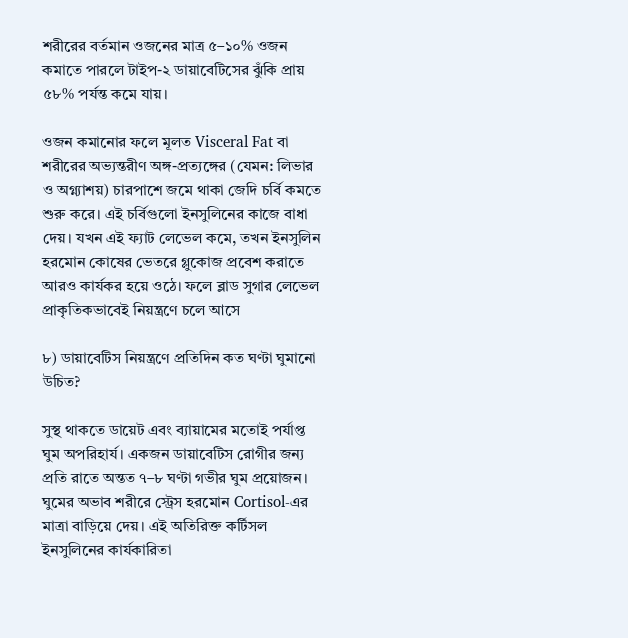শরীরের বর্তমান ওজনের মাত্র ৫–১০% ওজন কমাতে পারলে টাইপ-২ ডায়াবেটিসের ঝুঁকি প্রায় ৫৮% পর্যন্ত কমে যায়।

ওজন কমানোর ফলে মূলত Visceral Fat বা শরীরের অভ্যন্তরীণ অঙ্গ-প্রত্যঙ্গের (যেমন: লিভার ও অগ্ন্যাশয়) চারপাশে জমে থাকা জেদি চর্বি কমতে শুরু করে। এই চর্বিগুলো ইনসুলিনের কাজে বাধা দেয়। যখন এই ফ্যাট লেভেল কমে, তখন ইনসুলিন হরমোন কোষের ভেতরে গ্লুকোজ প্রবেশ করাতে আরও কার্যকর হয়ে ওঠে। ফলে ব্লাড সুগার লেভেল প্রাকৃতিকভাবেই নিয়ন্ত্রণে চলে আসে

৮) ডায়াবেটিস নিয়ন্ত্রণে প্রতিদিন কত ঘণ্টা ঘুমানো উচিত?

সুস্থ থাকতে ডায়েট এবং ব্যায়ামের মতোই পর্যাপ্ত ঘুম অপরিহার্য। একজন ডায়াবেটিস রোগীর জন্য প্রতি রাতে অন্তত ৭–৮ ঘণ্টা গভীর ঘুম প্রয়োজন। ঘুমের অভাব শরীরে স্ট্রেস হরমোন Cortisol-এর মাত্রা বাড়িয়ে দেয়। এই অতিরিক্ত কর্টিসল ইনসুলিনের কার্যকারিতা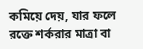কমিয়ে দেয়, যার ফলে রক্তে শর্করার মাত্রা বা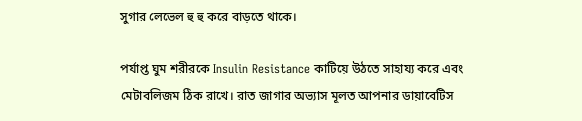সুগার লেভেল হু হু করে বাড়তে থাকে।

পর্যাপ্ত ঘুম শরীরকে Insulin Resistance কাটিয়ে উঠতে সাহায্য করে এবং মেটাবলিজম ঠিক রাখে। রাত জাগার অভ্যাস মূলত আপনার ডায়াবেটিস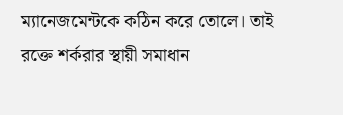ম্যানেজমেন্টকে কঠিন করে তোলে। তাই রক্তে শর্করার স্থায়ী সমাধান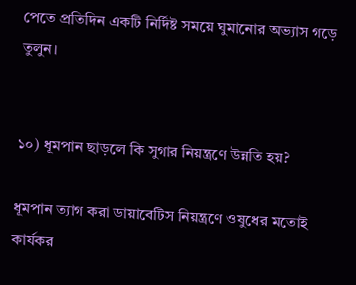পেতে প্রতিদিন একটি নির্দিষ্ট সময়ে ঘুমানোর অভ্যাস গড়ে তুলুন।


১০) ধূমপান ছাড়লে কি সুগার নিয়ন্ত্রণে উন্নতি হয়?

ধূমপান ত্যাগ করা ডায়াবেটিস নিয়ন্ত্রণে ওষুধের মতোই কার্যকর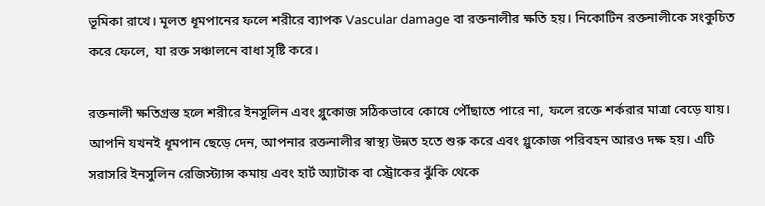ভূমিকা রাখে। মূলত ধূমপানের ফলে শরীরে ব্যাপক Vascular damage বা রক্তনালীর ক্ষতি হয়। নিকোটিন রক্তনালীকে সংকুচিত করে ফেলে, যা রক্ত সঞ্চালনে বাধা সৃষ্টি করে।

রক্তনালী ক্ষতিগ্রস্ত হলে শরীরে ইনসুলিন এবং গ্লুকোজ সঠিকভাবে কোষে পৌঁছাতে পারে না, ফলে রক্তে শর্করার মাত্রা বেড়ে যায়। আপনি যখনই ধূমপান ছেড়ে দেন, আপনার রক্তনালীর স্বাস্থ্য উন্নত হতে শুরু করে এবং গ্লুকোজ পরিবহন আরও দক্ষ হয়। এটি সরাসরি ইনসুলিন রেজিস্ট্যান্স কমায় এবং হার্ট অ্যাটাক বা স্ট্রোকের ঝুঁকি থেকে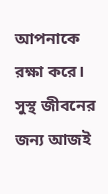আপনাকে রক্ষা করে। সুস্থ জীবনের জন্য আজই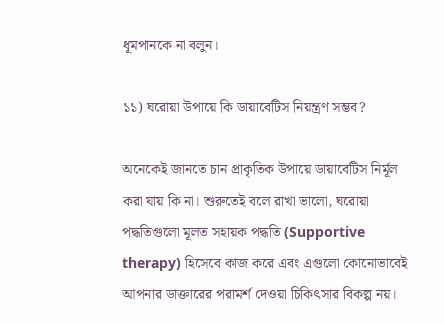ধূমপানকে না বলুন।

১১) ঘরোয়া উপায়ে কি ডায়াবেটিস নিয়ন্ত্রণ সম্ভব?

অনেকেই জানতে চান প্রাকৃতিক উপায়ে ডায়াবেটিস নির্মূল করা যায় কি না। শুরুতেই বলে রাখা ভালো, ঘরোয়া পদ্ধতিগুলো মূলত সহায়ক পদ্ধতি (Supportive therapy) হিসেবে কাজ করে এবং এগুলো কোনোভাবেই আপনার ডাক্তারের পরামর্শ দেওয়া চিকিৎসার বিকল্প নয়।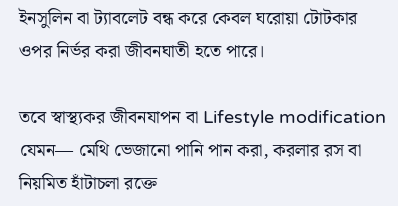ইনসুলিন বা ট্যাবলেট বন্ধ করে কেবল ঘরোয়া টোটকার ওপর নির্ভর করা জীবনঘাতী হতে পারে।

তবে স্বাস্থ্যকর জীবনযাপন বা Lifestyle modification যেমন— মেথি ভেজানো পানি পান করা, করলার রস বা নিয়মিত হাঁটাচলা রক্তে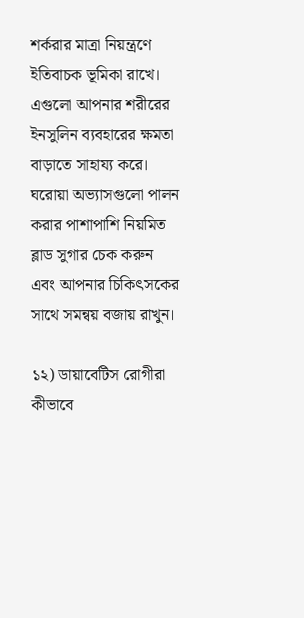শর্করার মাত্রা নিয়ন্ত্রণে ইতিবাচক ভূমিকা রাখে। এগুলো আপনার শরীরের ইনসুলিন ব্যবহারের ক্ষমতা বাড়াতে সাহায্য করে। ঘরোয়া অভ্যাসগুলো পালন করার পাশাপাশি নিয়মিত ব্লাড সুগার চেক করুন এবং আপনার চিকিৎসকের সাথে সমন্বয় বজায় রাখুন।

১২) ডায়াবেটিস রোগীরা কীভাবে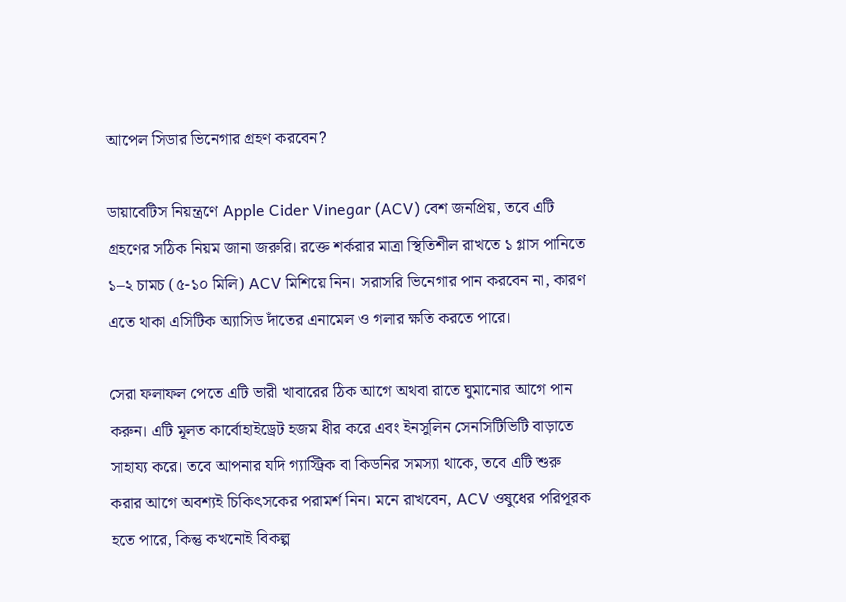আপেল সিডার ভিনেগার গ্রহণ করবেন?

ডায়াবেটিস নিয়ন্ত্রণে Apple Cider Vinegar (ACV) বেশ জনপ্রিয়, তবে এটি গ্রহণের সঠিক নিয়ম জানা জরুরি। রক্তে শর্করার মাত্রা স্থিতিশীল রাখতে ১ গ্লাস পানিতে ১–২ চামচ (৫-১০ মিলি) ACV মিশিয়ে নিন। সরাসরি ভিনেগার পান করবেন না, কারণ এতে থাকা এসিটিক অ্যাসিড দাঁতের এনামেল ও গলার ক্ষতি করতে পারে।

সেরা ফলাফল পেতে এটি ভারী খাবারের ঠিক আগে অথবা রাতে ঘুমানোর আগে পান করুন। এটি মূলত কার্বোহাইড্রেট হজম ধীর করে এবং ইনসুলিন সেনসিটিভিটি বাড়াতে সাহায্য করে। তবে আপনার যদি গ্যাস্ট্রিক বা কিডনির সমস্যা থাকে, তবে এটি শুরু করার আগে অবশ্যই চিকিৎসকের পরামর্শ নিন। মনে রাখবেন, ACV ওষুধের পরিপূরক হতে পারে, কিন্তু কখনোই বিকল্প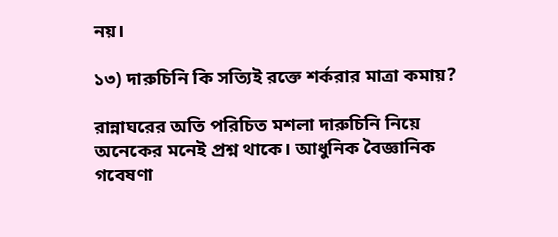নয়।

১৩) দারুচিনি কি সত্যিই রক্তে শর্করার মাত্রা কমায়?

রান্নাঘরের অতি পরিচিত মশলা দারুচিনি নিয়ে অনেকের মনেই প্রশ্ন থাকে। আধুনিক বৈজ্ঞানিক গবেষণা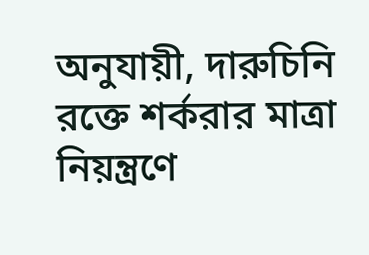অনুযায়ী, দারুচিনি রক্তে শর্করার মাত্রা নিয়ন্ত্রণে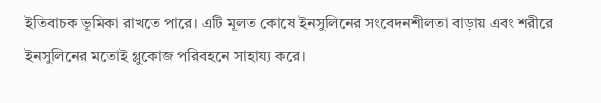ইতিবাচক ভূমিকা রাখতে পারে। এটি মূলত কোষে ইনসুলিনের সংবেদনশীলতা বাড়ায় এবং শরীরে ইনসুলিনের মতোই গ্লুকোজ পরিবহনে সাহায্য করে।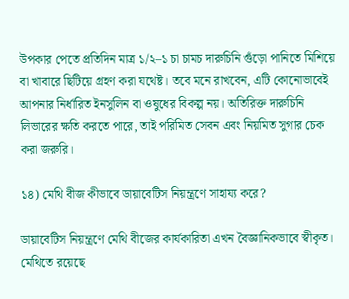উপকার পেতে প্রতিদিন মাত্র ১/২–১ চা চামচ দারুচিনি গুঁড়ো পানিতে মিশিয়ে বা খাবারে ছিটিয়ে গ্রহণ করা যথেষ্ট। তবে মনে রাখবেন, এটি কোনোভাবেই আপনার নির্ধারিত ইনসুলিন বা ওষুধের বিকল্প নয়। অতিরিক্ত দারুচিনি লিভারের ক্ষতি করতে পারে, তাই পরিমিত সেবন এবং নিয়মিত সুগার চেক করা জরুরি।

১৪) মেথি বীজ কীভাবে ডায়াবেটিস নিয়ন্ত্রণে সাহায্য করে?

ডায়াবেটিস নিয়ন্ত্রণে মেথি বীজের কার্যকারিতা এখন বৈজ্ঞানিকভাবে স্বীকৃত। মেথিতে রয়েছে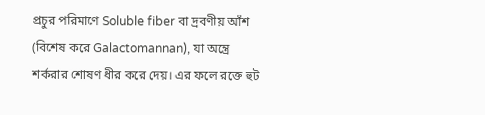প্রচুর পরিমাণে Soluble fiber বা দ্রবণীয় আঁশ (বিশেষ করে Galactomannan), যা অন্ত্রে শর্করার শোষণ ধীর করে দেয়। এর ফলে রক্তে হুট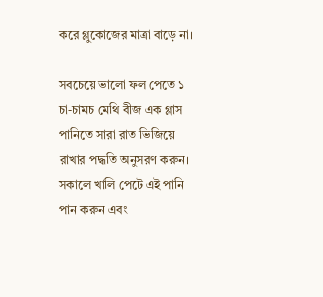করে গ্লুকোজের মাত্রা বাড়ে না।

সবচেয়ে ভালো ফল পেতে ১ চা-চামচ মেথি বীজ এক গ্লাস পানিতে সারা রাত ভিজিয়ে রাখার পদ্ধতি অনুসরণ করুন। সকালে খালি পেটে এই পানি পান করুন এবং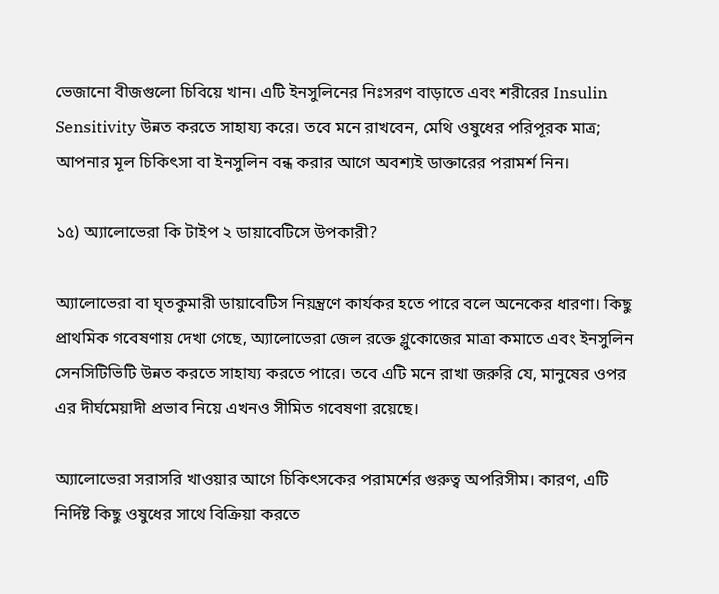ভেজানো বীজগুলো চিবিয়ে খান। এটি ইনসুলিনের নিঃসরণ বাড়াতে এবং শরীরের Insulin Sensitivity উন্নত করতে সাহায্য করে। তবে মনে রাখবেন, মেথি ওষুধের পরিপূরক মাত্র; আপনার মূল চিকিৎসা বা ইনসুলিন বন্ধ করার আগে অবশ্যই ডাক্তারের পরামর্শ নিন।

১৫) অ্যালোভেরা কি টাইপ ২ ডায়াবেটিসে উপকারী?

অ্যালোভেরা বা ঘৃতকুমারী ডায়াবেটিস নিয়ন্ত্রণে কার্যকর হতে পারে বলে অনেকের ধারণা। কিছু প্রাথমিক গবেষণায় দেখা গেছে, অ্যালোভেরা জেল রক্তে গ্লুকোজের মাত্রা কমাতে এবং ইনসুলিন সেনসিটিভিটি উন্নত করতে সাহায্য করতে পারে। তবে এটি মনে রাখা জরুরি যে, মানুষের ওপর এর দীর্ঘমেয়াদী প্রভাব নিয়ে এখনও সীমিত গবেষণা রয়েছে।

অ্যালোভেরা সরাসরি খাওয়ার আগে চিকিৎসকের পরামর্শের গুরুত্ব অপরিসীম। কারণ, এটি নির্দিষ্ট কিছু ওষুধের সাথে বিক্রিয়া করতে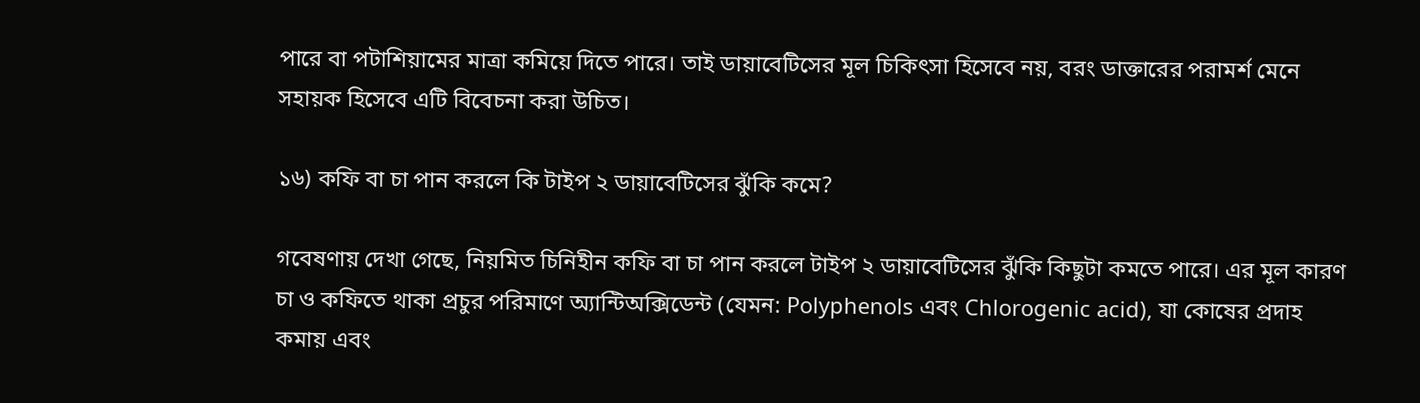পারে বা পটাশিয়ামের মাত্রা কমিয়ে দিতে পারে। তাই ডায়াবেটিসের মূল চিকিৎসা হিসেবে নয়, বরং ডাক্তারের পরামর্শ মেনে সহায়ক হিসেবে এটি বিবেচনা করা উচিত।

১৬) কফি বা চা পান করলে কি টাইপ ২ ডায়াবেটিসের ঝুঁকি কমে?

গবেষণায় দেখা গেছে, নিয়মিত চিনিহীন কফি বা চা পান করলে টাইপ ২ ডায়াবেটিসের ঝুঁকি কিছুটা কমতে পারে। এর মূল কারণ চা ও কফিতে থাকা প্রচুর পরিমাণে অ্যান্টিঅক্সিডেন্ট (যেমন: Polyphenols এবং Chlorogenic acid), যা কোষের প্রদাহ কমায় এবং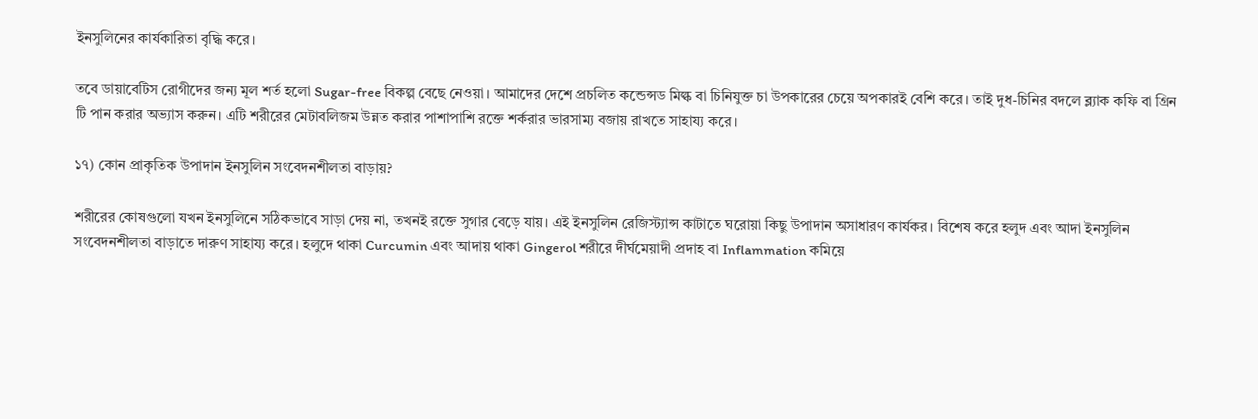ইনসুলিনের কার্যকারিতা বৃদ্ধি করে।

তবে ডায়াবেটিস রোগীদের জন্য মূল শর্ত হলো Sugar-free বিকল্প বেছে নেওয়া। আমাদের দেশে প্রচলিত কন্ডেন্সড মিল্ক বা চিনিযুক্ত চা উপকারের চেয়ে অপকারই বেশি করে। তাই দুধ-চিনির বদলে ব্ল্যাক কফি বা গ্রিন টি পান করার অভ্যাস করুন। এটি শরীরের মেটাবলিজম উন্নত করার পাশাপাশি রক্তে শর্করার ভারসাম্য বজায় রাখতে সাহায্য করে।

১৭) কোন প্রাকৃতিক উপাদান ইনসুলিন সংবেদনশীলতা বাড়ায়?

শরীরের কোষগুলো যখন ইনসুলিনে সঠিকভাবে সাড়া দেয় না, তখনই রক্তে সুগার বেড়ে যায়। এই ইনসুলিন রেজিস্ট্যান্স কাটাতে ঘরোয়া কিছু উপাদান অসাধারণ কার্যকর। বিশেষ করে হলুদ এবং আদা ইনসুলিন সংবেদনশীলতা বাড়াতে দারুণ সাহায্য করে। হলুদে থাকা Curcumin এবং আদায় থাকা Gingerol শরীরে দীর্ঘমেয়াদী প্রদাহ বা Inflammation কমিয়ে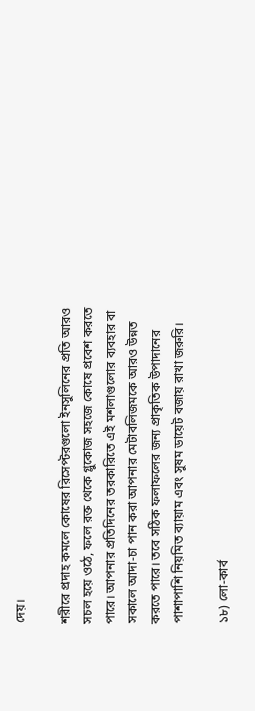দেয়।

শরীরে প্রদাহ কমলে কোষের রিসেপ্টরগুলো ইনসুলিনের প্রতি আরও সচল হয়ে ওঠে, ফলে রক্ত থেকে গ্লুকোজ সহজে কোষে প্রবেশ করতে পারে। আপনার প্রতিদিনের তরকারিতে এই মশলাগুলোর ব্যবহার বা সকালে আদা-চা পান করা আপনার মেটাবলিজমকে আরও উন্নত করতে পারে। তবে সঠিক ফলাফলের জন্য প্রাকৃতিক উপাদানের পাশাপাশি নিয়মিত ব্যায়াম এবং সুষম ডায়েট বজায় রাখা জরুরি।

১৮) লো-কার্ব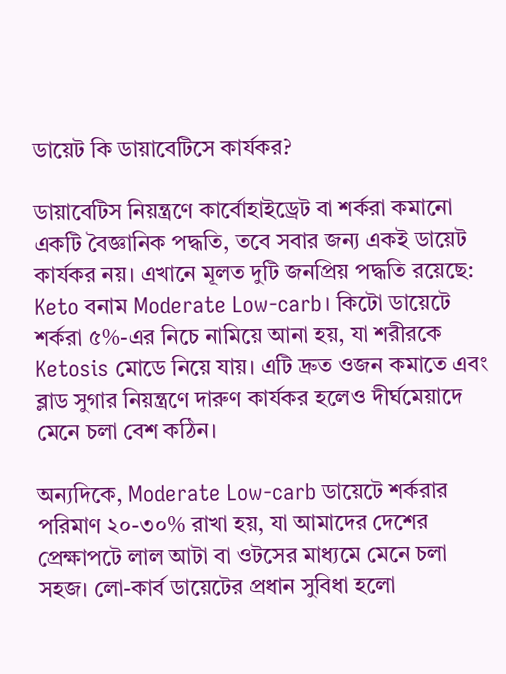ডায়েট কি ডায়াবেটিসে কার্যকর?

ডায়াবেটিস নিয়ন্ত্রণে কার্বোহাইড্রেট বা শর্করা কমানো একটি বৈজ্ঞানিক পদ্ধতি, তবে সবার জন্য একই ডায়েট কার্যকর নয়। এখানে মূলত দুটি জনপ্রিয় পদ্ধতি রয়েছে: Keto বনাম Moderate Low-carb। কিটো ডায়েটে শর্করা ৫%-এর নিচে নামিয়ে আনা হয়, যা শরীরকে Ketosis মোডে নিয়ে যায়। এটি দ্রুত ওজন কমাতে এবং ব্লাড সুগার নিয়ন্ত্রণে দারুণ কার্যকর হলেও দীর্ঘমেয়াদে মেনে চলা বেশ কঠিন।

অন্যদিকে, Moderate Low-carb ডায়েটে শর্করার পরিমাণ ২০-৩০% রাখা হয়, যা আমাদের দেশের প্রেক্ষাপটে লাল আটা বা ওটসের মাধ্যমে মেনে চলা সহজ। লো-কার্ব ডায়েটের প্রধান সুবিধা হলো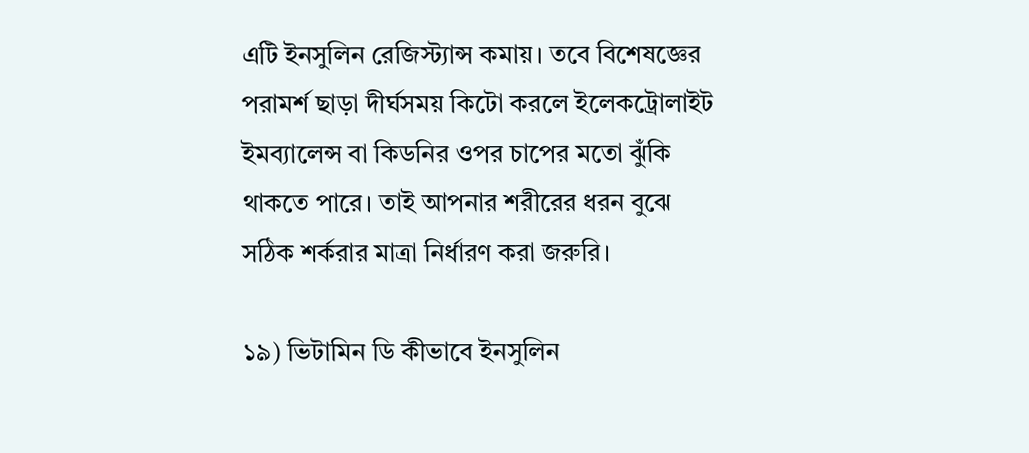এটি ইনসুলিন রেজিস্ট্যান্স কমায়। তবে বিশেষজ্ঞের পরামর্শ ছাড়া দীর্ঘসময় কিটো করলে ইলেকট্রোলাইট ইমব্যালেন্স বা কিডনির ওপর চাপের মতো ঝুঁকি থাকতে পারে। তাই আপনার শরীরের ধরন বুঝে সঠিক শর্করার মাত্রা নির্ধারণ করা জরুরি।

১৯) ভিটামিন ডি কীভাবে ইনসুলিন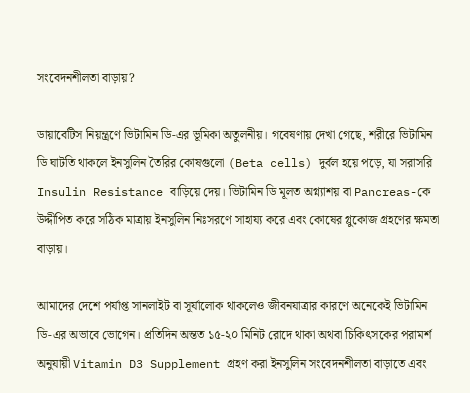সংবেদনশীলতা বাড়ায়?

ডায়াবেটিস নিয়ন্ত্রণে ভিটামিন ডি-এর ভূমিকা অতুলনীয়। গবেষণায় দেখা গেছে, শরীরে ভিটামিন ডি ঘাটতি থাকলে ইনসুলিন তৈরির কোষগুলো (Beta cells) দুর্বল হয়ে পড়ে, যা সরাসরি Insulin Resistance বাড়িয়ে দেয়। ভিটামিন ডি মূলত অগ্ন্যাশয় বা Pancreas-কে উদ্দীপিত করে সঠিক মাত্রায় ইনসুলিন নিঃসরণে সাহায্য করে এবং কোষের গ্লুকোজ গ্রহণের ক্ষমতা বাড়ায়।

আমাদের দেশে পর্যাপ্ত সানলাইট বা সূর্যালোক থাকলেও জীবনযাত্রার কারণে অনেকেই ভিটামিন ডি-এর অভাবে ভোগেন। প্রতিদিন অন্তত ১৫-২০ মিনিট রোদে থাকা অথবা চিকিৎসকের পরামর্শ অনুযায়ী Vitamin D3 Supplement গ্রহণ করা ইনসুলিন সংবেদনশীলতা বাড়াতে এবং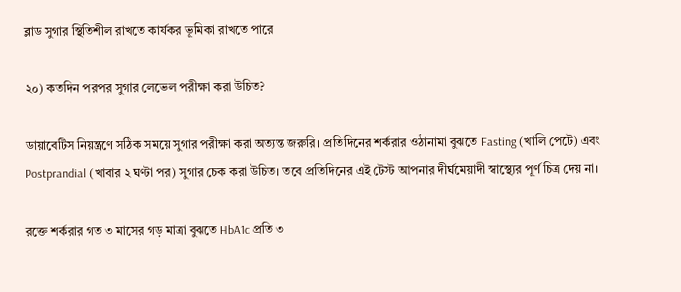ব্লাড সুগার স্থিতিশীল রাখতে কার্যকর ভূমিকা রাখতে পারে

২০) কতদিন পরপর সুগার লেভেল পরীক্ষা করা উচিত?

ডায়াবেটিস নিয়ন্ত্রণে সঠিক সময়ে সুগার পরীক্ষা করা অত্যন্ত জরুরি। প্রতিদিনের শর্করার ওঠানামা বুঝতে Fasting (খালি পেটে) এবং Postprandial (খাবার ২ ঘণ্টা পর) সুগার চেক করা উচিত। তবে প্রতিদিনের এই টেস্ট আপনার দীর্ঘমেয়াদী স্বাস্থ্যের পূর্ণ চিত্র দেয় না।

রক্তে শর্করার গত ৩ মাসের গড় মাত্রা বুঝতে HbA1c প্রতি ৩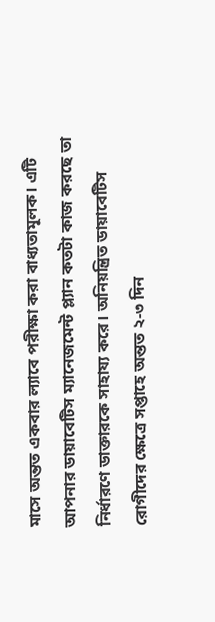মাসে অন্তত একবার ল্যাবে পরীক্ষা করা বাধ্যতামূলক। এটি আপনার ডায়াবেটিস ম্যানেজমেন্ট প্ল্যান কতটা কাজ করছে তা নির্ধারণে ডাক্তারকে সাহায্য করে। অনিয়ন্ত্রিত ডায়াবেটিস রোগীদের ক্ষেত্রে সপ্তাহে অন্তত ২-৩ দিন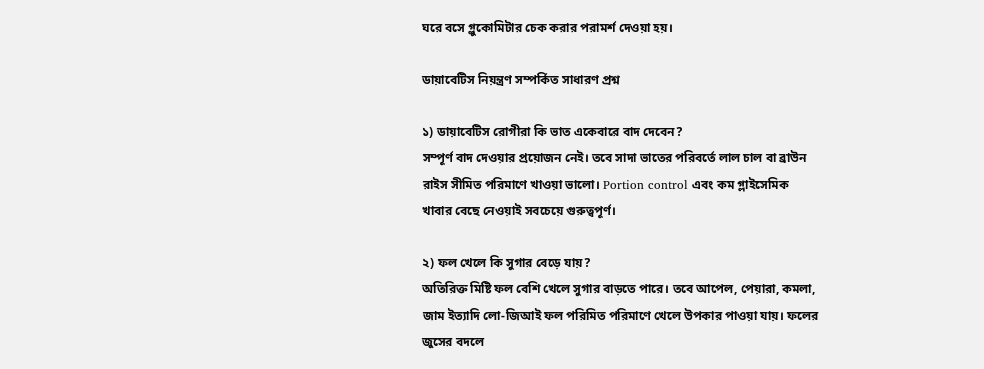ঘরে বসে গ্লুকোমিটার চেক করার পরামর্শ দেওয়া হয়।

ডায়াবেটিস নিয়ন্ত্রণ সম্পর্কিত সাধারণ প্রশ্ন

১) ডায়াবেটিস রোগীরা কি ভাত একেবারে বাদ দেবেন?
সম্পূর্ণ বাদ দেওয়ার প্রয়োজন নেই। তবে সাদা ভাতের পরিবর্তে লাল চাল বা ব্রাউন রাইস সীমিত পরিমাণে খাওয়া ভালো। Portion control এবং কম গ্লাইসেমিক খাবার বেছে নেওয়াই সবচেয়ে গুরুত্বপূর্ণ।

২) ফল খেলে কি সুগার বেড়ে যায়?
অতিরিক্ত মিষ্টি ফল বেশি খেলে সুগার বাড়তে পারে। তবে আপেল, পেয়ারা, কমলা, জাম ইত্যাদি লো-জিআই ফল পরিমিত পরিমাণে খেলে উপকার পাওয়া যায়। ফলের জুসের বদলে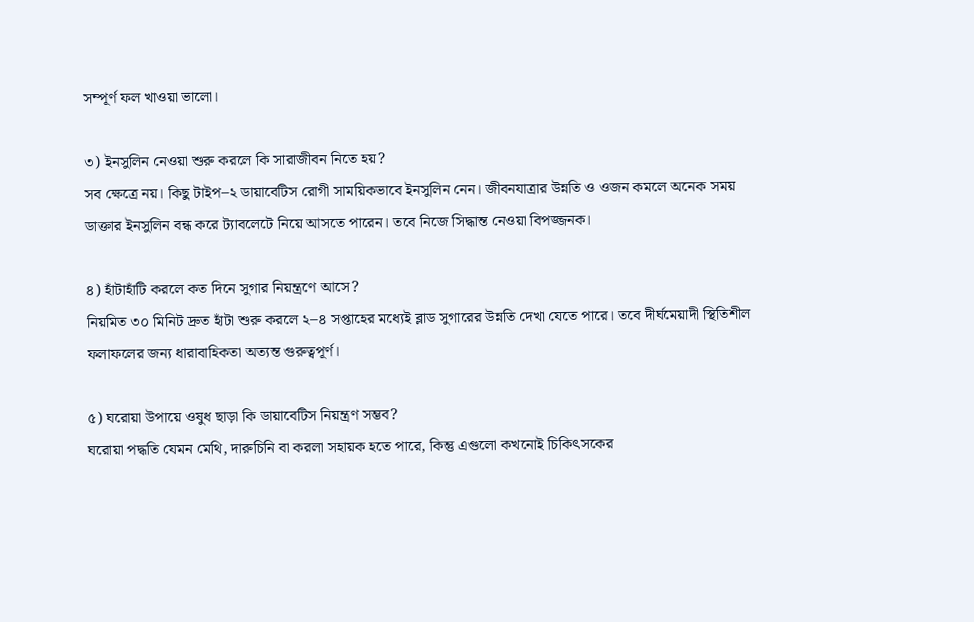সম্পূর্ণ ফল খাওয়া ভালো।

৩) ইনসুলিন নেওয়া শুরু করলে কি সারাজীবন নিতে হয়?
সব ক্ষেত্রে নয়। কিছু টাইপ–২ ডায়াবেটিস রোগী সাময়িকভাবে ইনসুলিন নেন। জীবনযাত্রার উন্নতি ও ওজন কমলে অনেক সময় ডাক্তার ইনসুলিন বন্ধ করে ট্যাবলেটে নিয়ে আসতে পারেন। তবে নিজে সিদ্ধান্ত নেওয়া বিপজ্জনক।

৪) হাঁটাহাঁটি করলে কত দিনে সুগার নিয়ন্ত্রণে আসে?
নিয়মিত ৩০ মিনিট দ্রুত হাঁটা শুরু করলে ২–৪ সপ্তাহের মধ্যেই ব্লাড সুগারের উন্নতি দেখা যেতে পারে। তবে দীর্ঘমেয়াদী স্থিতিশীল ফলাফলের জন্য ধারাবাহিকতা অত্যন্ত গুরুত্বপূর্ণ।

৫) ঘরোয়া উপায়ে ওষুধ ছাড়া কি ডায়াবেটিস নিয়ন্ত্রণ সম্ভব?
ঘরোয়া পদ্ধতি যেমন মেথি, দারুচিনি বা করলা সহায়ক হতে পারে, কিন্তু এগুলো কখনোই চিকিৎসকের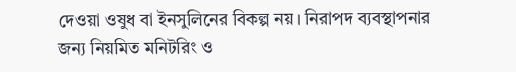দেওয়া ওষুধ বা ইনসুলিনের বিকল্প নয়। নিরাপদ ব্যবস্থাপনার জন্য নিয়মিত মনিটরিং ও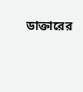ডাক্তারের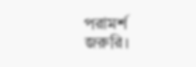পরামর্শ জরুরি।